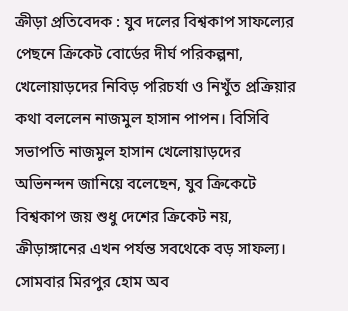ক্রীড়া প্রতিবেদক : যুব দলের বিশ্বকাপ সাফল্যের পেছনে ক্রিকেট বোর্ডের দীর্ঘ পরিকল্পনা, খেলোয়াড়দের নিবিড় পরিচর্যা ও নিখুঁত প্রক্রিয়ার কথা বললেন নাজমুল হাসান পাপন। বিসিবি সভাপতি নাজমুল হাসান খেলোয়াড়দের অভিনন্দন জানিয়ে বলেছেন, যুব ক্রিকেটে বিশ্বকাপ জয় শুধু দেশের ক্রিকেট নয়, ক্রীড়াঙ্গানের এখন পর্যন্ত সবথেকে বড় সাফল্য।
সোমবার মিরপুর হোম অব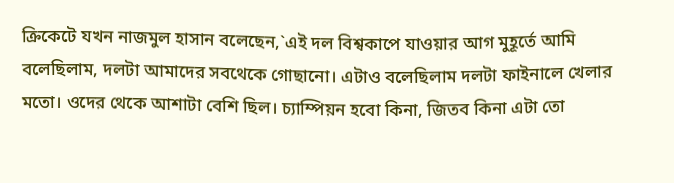ক্রিকেটে যখন নাজমুল হাসান বলেছেন,`এই দল বিশ্বকাপে যাওয়ার আগ মুহূর্তে আমি বলেছিলাম, দলটা আমাদের সবথেকে গোছানো। এটাও বলেছিলাম দলটা ফাইনালে খেলার মতো। ওদের থেকে আশাটা বেশি ছিল। চ্যাম্পিয়ন হবো কিনা, জিতব কিনা এটা তো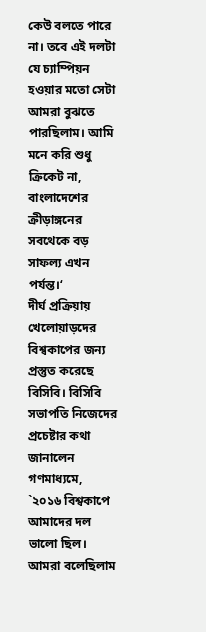কেউ বলতে পারে না। তবে এই দলটা যে চ্যাম্পিয়ন হওয়ার মতো সেটা আমরা বুঝতে পারছিলাম। আমি মনে করি শুধু ক্রিকেট না, বাংলাদেশের ক্রীড়াঙ্গনের সবথেকে বড় সাফল্য এখন পর্যন্ত।‘
দীর্ঘ প্রক্রিয়ায় খেলোয়াড়দের বিশ্বকাপের জন্য প্রস্তুত করেছে বিসিবি। বিসিবি সভাপতি নিজেদের প্রচেষ্টার কথা জানালেন গণমাধ্যমে,
`২০১৬ বিশ্বকাপে আমাদের দল ভালো ছিল। আমরা বলেছিলাম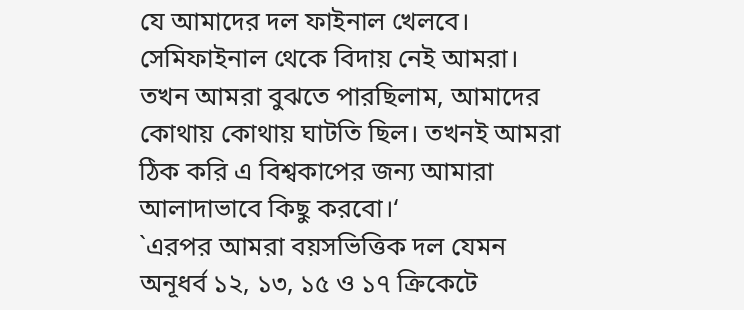যে আমাদের দল ফাইনাল খেলবে। সেমিফাইনাল থেকে বিদায় নেই আমরা। তখন আমরা বুঝতে পারছিলাম, আমাদের কোথায় কোথায় ঘাটতি ছিল। তখনই আমরা ঠিক করি এ বিশ্বকাপের জন্য আমারা আলাদাভাবে কিছু করবো।‘
`এরপর আমরা বয়সভিত্তিক দল যেমন অনূধর্ব ১২, ১৩, ১৫ ও ১৭ ক্রিকেটে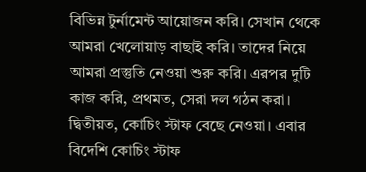বিভিন্ন টুর্নামেন্ট আয়োজন করি। সেখান থেকে আমরা খেলোয়াড় বাছাই করি। তাদের নিয়ে আমরা প্রস্তুতি নেওয়া শুরু করি। এরপর দুটি কাজ করি, প্রথমত, সেরা দল গঠন করা। দ্বিতীয়ত, কোচিং স্টাফ বেছে নেওয়া। এবার বিদেশি কোচিং স্টাফ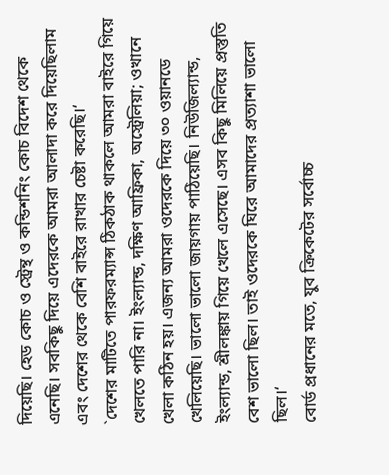দিয়েছি। হেড কোচ ও স্ট্রেন্থ ও কন্ডিশনিং কোচ বিদেশ থেকে এনেছি। সবকিছু দিয়ে এদেরকে আমরা আলাদা করে দিয়েছিলাম এবং দেশের থেকে বেশি বাইরে রাখার চেষ্টা করেছি।‘
`দেশের মাটিতে পারফরম্যান্স ঠিকঠাক থাকলে আমরা বাইরে গিয়ে খেলতে পারি না। ইংল্যান্ড, দক্ষিণ আফ্রিকা, অস্ট্রেলিয়া; ওখানে খেলা কঠিন হয়। এজন্য আমরা ওদেরকে দিয়ে ৩০ ওয়ানডে খেলিয়েছি। ভালো ভালো জায়গায় পাঠিয়েছি। নিউজিল্যান্ড, ইংল্যান্ড, শ্রীলঙ্কায় গিয়ে খেলে এসেছে। এসব কিছু মিলিয়ে প্রস্তুতি বেশ ভালো ছিল। তাই ওদেরকে ঘিরে আমাদের প্রত্যাশা ভালো ছিল।‘
বোর্ড প্রধানের মতে, যুব ক্রিকেটের সর্বোচ্চ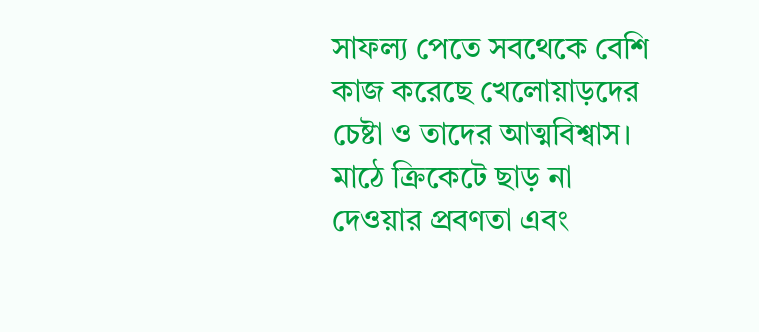সাফল্য পেতে সবথেকে বেশি কাজ করেছে খেলোয়াড়দের চেষ্টা ও তাদের আত্মবিশ্বাস। মাঠে ক্রিকেটে ছাড় না দেওয়ার প্রবণতা এবং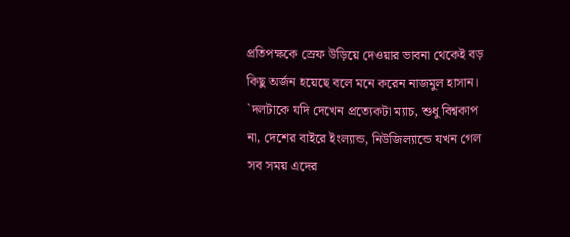প্রতিপক্ষকে স্রেফ উড়িয়ে দেওয়ার ভাবনা থেকেই বড় কিছু অর্জন হয়েছে বলে মনে করেন নাজমুল হাসান।
`দলটাকে যদি দেখেন প্রত্যেকটা ম্যাচ, শুধু বিশ্বকাপ না, দেশের বাইরে ইংল্যান্ড, নিউজিল্যান্ডে যখন গেল সব সময় এদের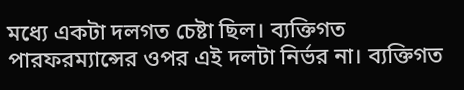মধ্যে একটা দলগত চেষ্টা ছিল। ব্যক্তিগত পারফরম্যান্সের ওপর এই দলটা নির্ভর না। ব্যক্তিগত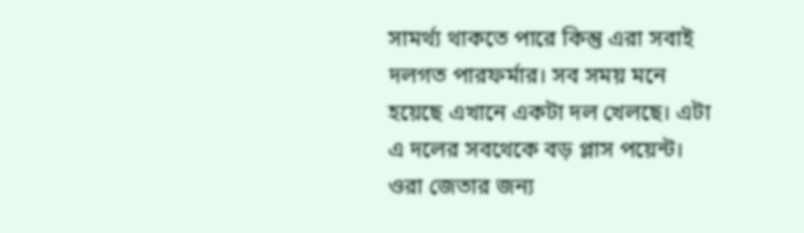সামর্থ্য থাকতে পারে কিন্তু এরা সবাই দলগত পারফর্মার। সব সময় মনে হয়েছে এখানে একটা দল খেলছে। এটা এ দলের সবথেকে বড় প্লাস পয়েন্ট। ওরা জেতার জন্য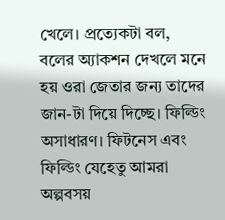খেলে। প্রত্যেকটা বল, বলের অ্যাকশন দেখলে মনে হয় ওরা জেতার জন্য তাদের জান-টা দিয়ে দিচ্ছে। ফিল্ডিং অসাধারণ। ফিটনেস এবং ফিল্ডিং যেহেতু আমরা অল্পবসয়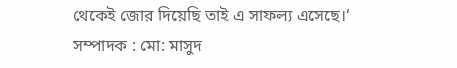থেকেই জোর দিয়েছি তাই এ সাফল্য এসেছে।‘
সম্পাদক : মো: মাসুদ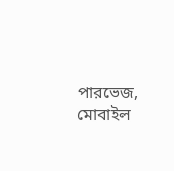পারভেজ, মোবাইল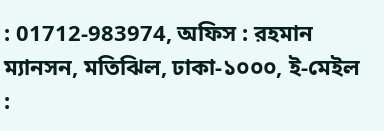: 01712-983974, অফিস : রহমান ম্যানসন, মতিঝিল, ঢাকা-১০০০, ই-মেইল :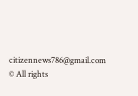citizennews786@gmail.com
© All rights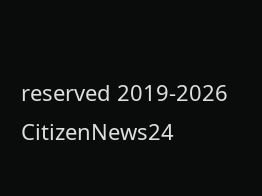reserved 2019-2026 CitizenNews24